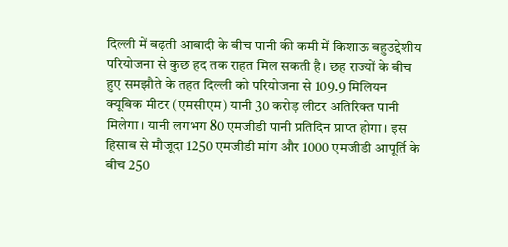दिल्ली में बढ़ती आबादी के बीच पानी की कमी में किशाऊ बहुउद्देशीय परियोजना से कुछ हद तक राहत मिल सकती है। छह राज्यों के बीच हुए समझौते के तहत दिल्ली को परियोजना से 109.9 मिलियन क्यूबिक मीटर (एमसीएम) यानी 30 करोड़ लीटर अतिरिक्त पानी मिलेगा। यानी लगभग 80 एमजीडी पानी प्रतिदिन प्राप्त होगा। इस हिसाब से मौजूदा 1250 एमजीडी मांग और 1000 एमजीडी आपूर्ति के बीच 250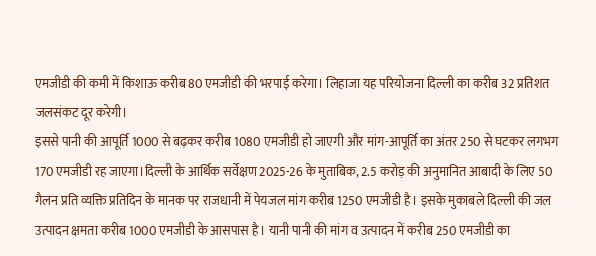एमजीडी की कमी में किशाऊ करीब 80 एमजीडी की भरपाई करेगा। लिहाजा यह परियोजना दिल्ली का करीब 32 प्रतिशत जलसंकट दूर करेगी।
इससे पानी की आपूर्ति 1000 से बढ़कर करीब 1080 एमजीडी हो जाएगी और मांग-आपूर्ति का अंतर 250 से घटकर लगभग 170 एमजीडी रह जाएगा।दिल्ली के आर्थिक सर्वेक्षण 2025-26 के मुताबिक, 2.5 करोड़ की अनुमानित आबादी के लिए 50 गैलन प्रति व्यक्ति प्रतिदिन के मानक पर राजधानी में पेयजल मांग करीब 1250 एमजीडी है। इसके मुकाबले दिल्ली की जल उत्पादन क्षमता करीब 1000 एमजीडी के आसपास है। यानी पानी की मांग व उत्पादन में करीब 250 एमजीडी का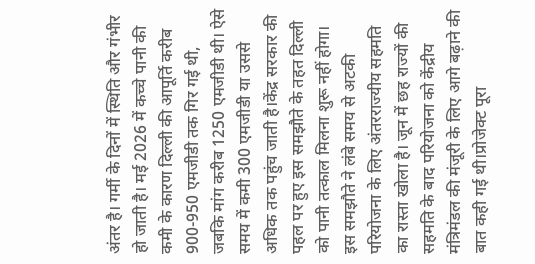अंतर है। गर्मी के दिनों में स्थिति और गंभीर हो जाती है। मई 2026 में कच्चे पानी की कमी के कारण दिल्ली की आपूर्ति करीब 900-950 एमजीडी तक गिर गई थी, जबकि मांग करीब 1250 एमजीडी थी। ऐसे समय में कमी 300 एमजीडी या उससे अधिक तक पहुंच जाती है।केंद्र सरकार की पहल पर हुए इस समझौते के तहत दिल्ली को पानी तत्काल मिलना शुरू नहीं होगा।
इस समझौते ने लंबे समय से अटकी परियोजना के लिए अंतरराज्यीय सहमति का रास्ता खोला है। जून में छह राज्यों की सहमति के बाद परियोजना को केंद्रीय मंत्रिमंडल की मंजूरी के लिए आगे बढ़ाने की बात कही गई थी।प्रोजेक्ट पूरा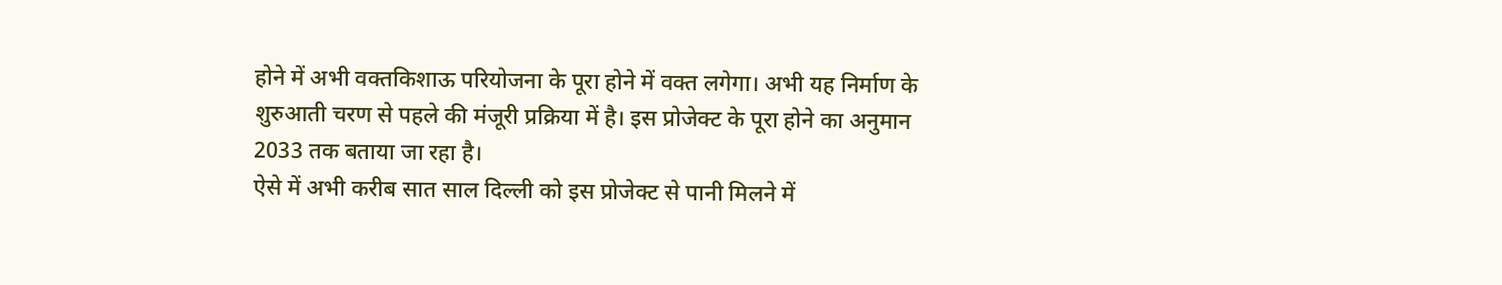होने में अभी वक्तकिशाऊ परियोजना के पूरा होने में वक्त लगेगा। अभी यह निर्माण के शुरुआती चरण से पहले की मंजूरी प्रक्रिया में है। इस प्रोजेक्ट के पूरा होने का अनुमान 2033 तक बताया जा रहा है।
ऐसे में अभी करीब सात साल दिल्ली को इस प्रोजेक्ट से पानी मिलने में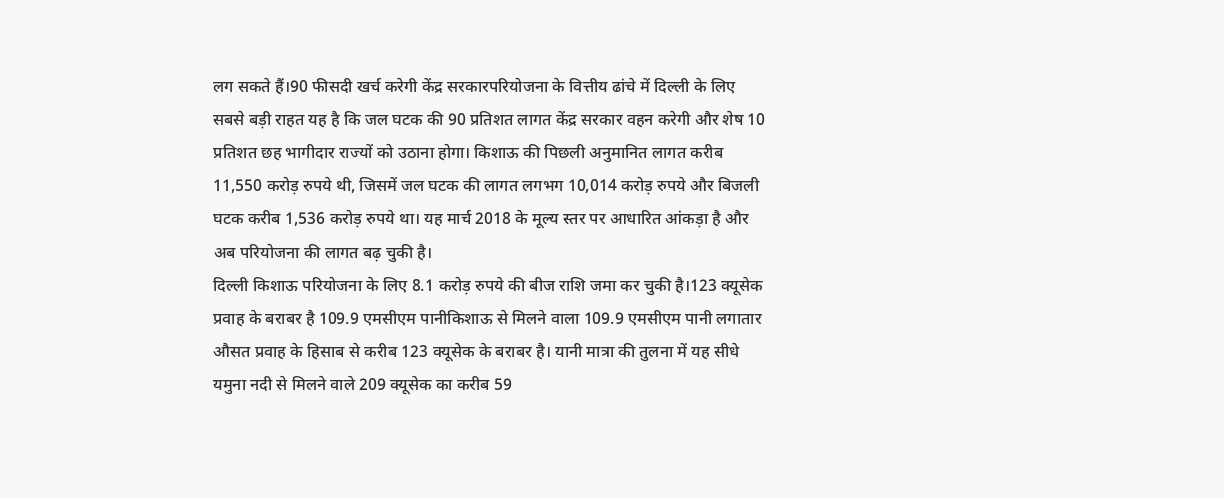लग सकते हैं।90 फीसदी खर्च करेगी केंद्र सरकारपरियोजना के वित्तीय ढांचे में दिल्ली के लिए सबसे बड़ी राहत यह है कि जल घटक की 90 प्रतिशत लागत केंद्र सरकार वहन करेगी और शेष 10 प्रतिशत छह भागीदार राज्यों को उठाना होगा। किशाऊ की पिछली अनुमानित लागत करीब 11,550 करोड़ रुपये थी, जिसमें जल घटक की लागत लगभग 10,014 करोड़ रुपये और बिजली घटक करीब 1,536 करोड़ रुपये था। यह मार्च 2018 के मूल्य स्तर पर आधारित आंकड़ा है और अब परियोजना की लागत बढ़ चुकी है।
दिल्ली किशाऊ परियोजना के लिए 8.1 करोड़ रुपये की बीज राशि जमा कर चुकी है।123 क्यूसेक प्रवाह के बराबर है 109.9 एमसीएम पानीकिशाऊ से मिलने वाला 109.9 एमसीएम पानी लगातार औसत प्रवाह के हिसाब से करीब 123 क्यूसेक के बराबर है। यानी मात्रा की तुलना में यह सीधे यमुना नदी से मिलने वाले 209 क्यूसेक का करीब 59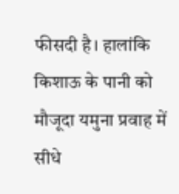फीसदी है। हालांकि किशाऊ के पानी को मौजूदा यमुना प्रवाह में सीधे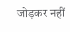जोड़कर नहीं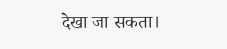देखा जा सकता।